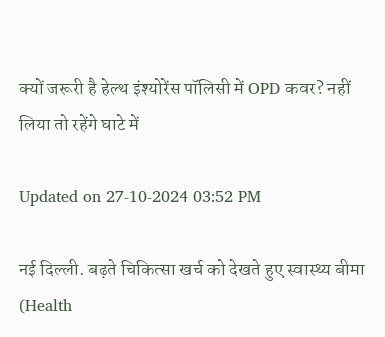क्‍यों जरूरी है हेल्‍थ इंश्‍योरेंस पॉलिसी में OPD कवर? नहीं लिया तो रहेंगे घाटे में

Updated on 27-10-2024 03:52 PM

नई दिल्ली. बढ़ते चिकित्सा खर्च को देखते हुए स्वास्थ्य बीमा (Health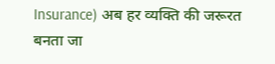Insurance) अब हर व्यक्ति की जरूरत बनता जा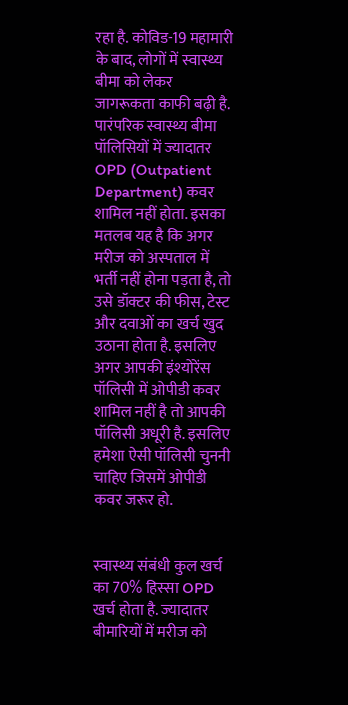रहा है. कोविड-19 महामारी के बाद, लोगों में स्वास्थ्य बीमा को लेकर जागरूकता काफी बढ़ी है. पारंपरिक स्वास्थ्य बीमा पॉलिसियों में ज्यादातर OPD (Outpatient Department) कवर शामिल नहीं होता. इसका मतलब यह है कि अगर मरीज को अस्पताल में भर्ती नहीं होना पड़ता है, तो उसे डॉक्टर की फीस, टेस्ट और दवाओं का खर्च खुद उठाना होता है. इसलिए अगर आपकी इंश्‍योरेंस पॉलिसी में ओपीडी कवर शामिल नहीं है तो आपकी पॉलिसी अधूरी है. इसलिए हमेशा ऐसी पॉलिसी चुननी चाहिए जिसमें ओपीडी कवर जरूर हो.


स्वास्थ्य संबंधी कुल खर्च का 70% हिस्सा OPD खर्च होता है. ज्यादातर बीमारियों में मरीज को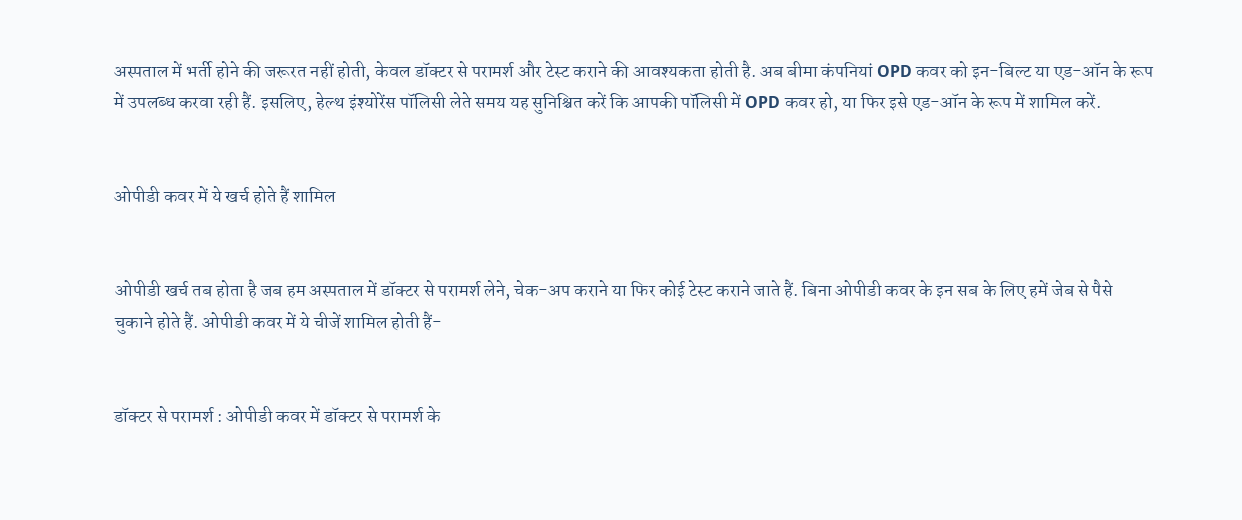अस्पताल में भर्ती होने की जरूरत नहीं होती, केवल डॉक्टर से परामर्श और टेस्ट कराने की आवश्यकता होती है. अब बीमा कंपनियां OPD कवर को इन-बिल्ट या एड-ऑन के रूप में उपलब्ध करवा रही हैं. इसलिए, हेल्थ इंश्योरेंस पॉलिसी लेते समय यह सुनिश्चित करें कि आपकी पॉलिसी में OPD कवर हो, या फिर इसे एड-ऑन के रूप में शामिल करें.


ओपीडी कवर में ये खर्च होते हैं शामिल


ओपीडी खर्च तब होता है जब हम अस्‍पताल में डॉक्‍टर से परामर्श लेने, चेक-अप कराने या फिर कोई टेस्‍ट कराने जाते हैं. बिना ओपीडी कवर के इन सब के लिए हमें जेब से पैसे चुकाने होते हैं. ओपीडी कवर में ये चीजें शामिल होती हैं-


डॉक्‍टर से परामर्श : ओपीडी कवर में डॉक्‍टर से परामर्श के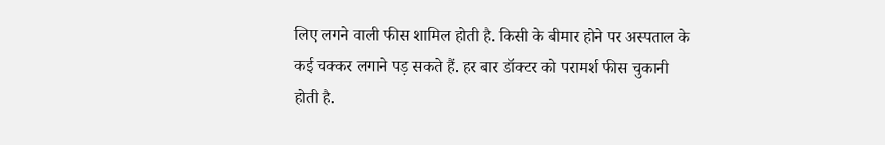लिए लगने वाली फीस शामिल होती है. किसी के बीमार होने पर अस्‍पताल के कई चक्‍कर लगाने पड़ सकते हैं. हर बार डॉक्‍टर को परामर्श फीस चुकानी होती है.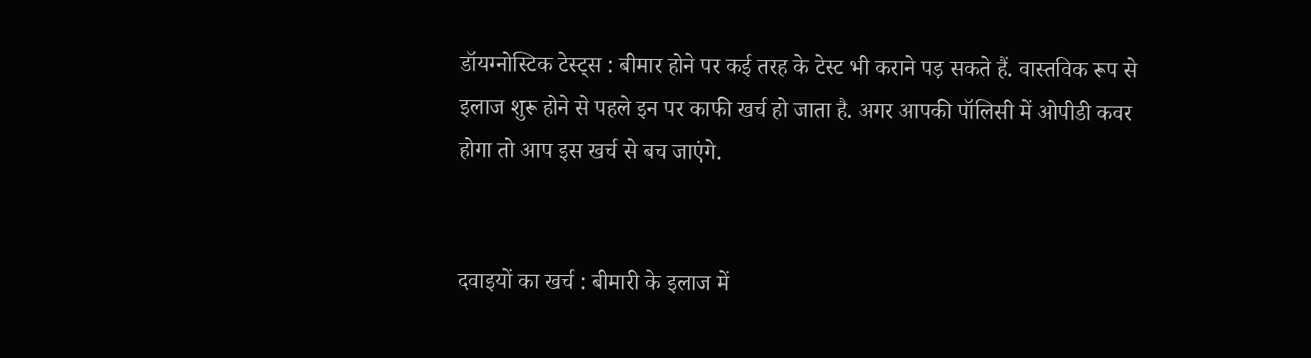डॉयग्‍नोस्टिक टेस्‍ट्स : बीमार होने पर कई तरह के टेस्‍ट भी कराने पड़ सकते हैं. वास्‍तविक रूप से इलाज शुरू होने से पहले इन पर काफी खर्च हो जाता है. अगर आपकी पॉलिसी में ओपीडी कवर होगा तो आप इस खर्च से बच जाएंगे.


दवाइयों का खर्च : बीमारी के इलाज में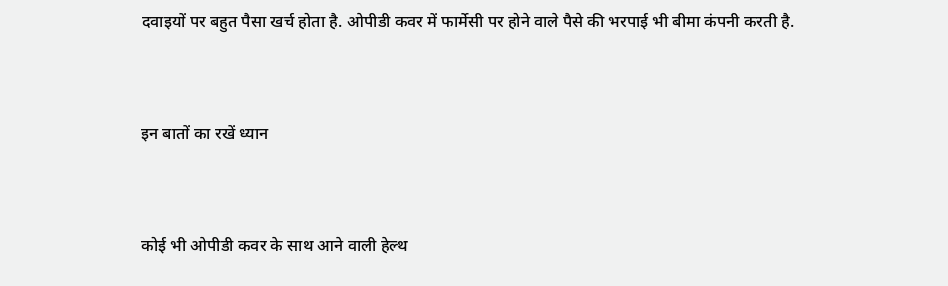दवाइयों पर बहुत पैसा खर्च होता है. ओपीडी कवर में फार्मेसी पर होने वाले पैसे की भरपाई भी बीमा कंपनी करती है.


इन बातों का रखें ध्‍यान


कोई भी ओपीडी कवर के साथ आने वाली हेल्‍थ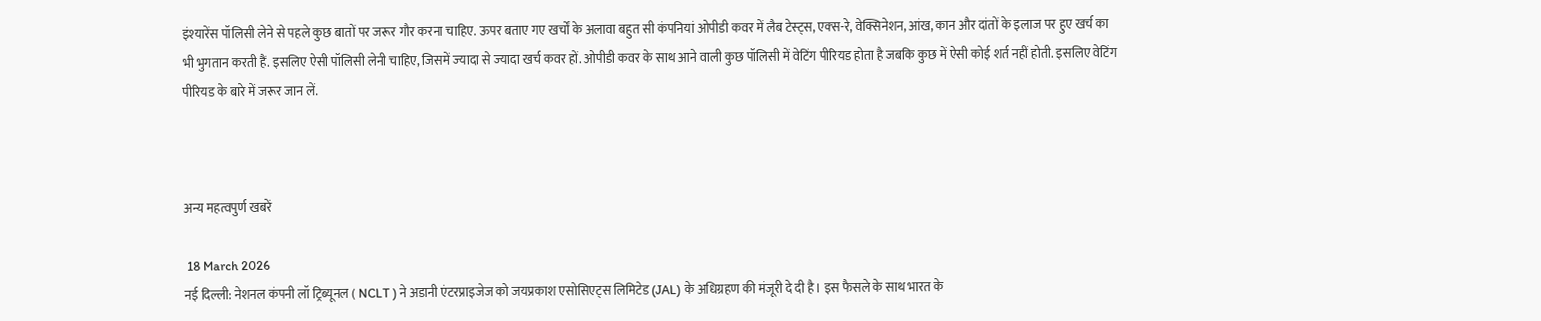इंश्‍यारेंस पॉलिसी लेने से पहले कुछ बातों पर जरूर गौर करना चाहिए. ऊपर बताए गए खर्चों के अलावा बहुत सी कंपनियां ओपीडी कवर में लैब टेस्‍ट्स, एक्‍स-रे, वेक्सिनेशन, आंख, कान और दांतों के इलाज पर हुए खर्च का भी भुगतान करती हैं. इसलिए ऐसी पॉलिसी लेनी चाहिए, जिसमें ज्‍यादा से ज्‍यादा खर्च कवर हों. ओपीडी कवर के साथ आने वाली कुछ पॉलिसी में वेटिंग पीरियड होता है जबकि कुछ में ऐसी कोई शर्त नहीं होती. इसलिए वेटिंग पीरियड के बारे में जरूर जान लें.



अन्य महत्वपुर्ण खबरें

 18 March 2026
नई दिल्ली: नेशनल कंपनी लॉ ट्रिब्यूनल ( NCLT ) ने अडानी एंटरप्राइजेज को जयप्रकाश एसोसिएट्स लिमिटेड (JAL) के अधिग्रहण की मंजूरी दे दी है। इस फैसले के साथ भारत के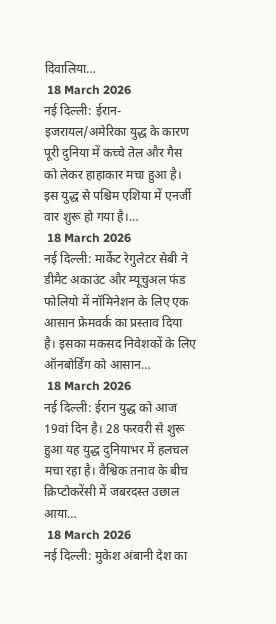दिवालिया…
 18 March 2026
नई दिल्ली: ईरान-इजरायल/अमेरिका युद्ध के कारण पूरी दुनिया में कच्चे तेल और गैस को लेकर हाहाकार मचा हुआ है। इस युद्ध से पश्चिम एशिया में एनर्जी वार शुरू हो गया है।…
 18 March 2026
नई दिल्ली: मार्केट रेगुलेटर सेबी ने डीमैट अकाउंट और म्यूचुअल फंड फोलियो में नॉमिनेशन के लिए एक आसान फ्रेमवर्क का प्रस्ताव दिया है। इसका मकसद निवेशकों के लिए ऑनबोर्डिंग को आसान…
 18 March 2026
नई दिल्ली: ईरान युद्ध को आज 19वां दिन है। 28 फरवरी से शुरू हुआ यह युद्ध दुनियाभर में हलचल मचा रहा है। वैश्विक तनाव के बीच क्रिप्टोकरेंसी में जबरदस्त उछाल आया…
 18 March 2026
नई दिल्ली: मुकेश अंबानी देश का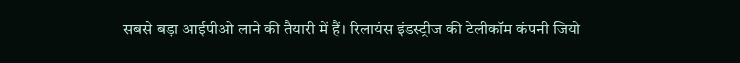सबसे बड़ा आईपीओ लाने की तैयारी में हैं। रिलायंस इंडस्ट्रीज की टेलीकॉम कंपनी जियो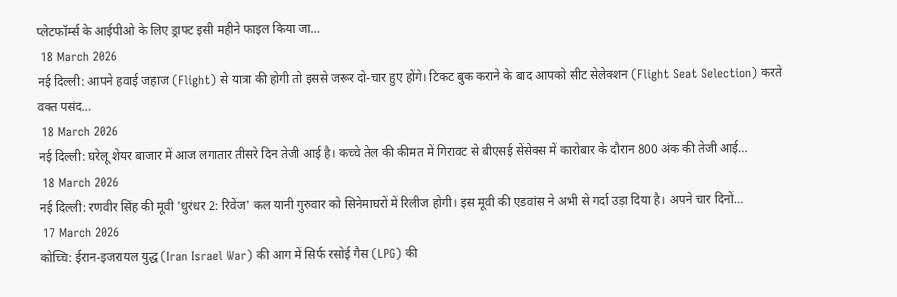प्लेटफॉर्म्स के आईपीओ के लिए ड्राफ्ट इसी महीने फाइल किया जा…
 18 March 2026
नई दिल्ली: आपने हवाई जहाज (Flight) से यात्रा की होगी तो इससे जरूर दो-चार हुए होंगे। टिकट बुक कराने के बाद आपको सीट सेलेक्शन (Flight Seat Selection) करते वक्त पसंद…
 18 March 2026
नई दिल्ली: घरेलू शेयर बाजार में आज लगातार तीसरे दिन तेजी आई है। कच्चे तेल की कीमत में गिरावट से बीएसई सेंसेक्स में कारोबार के दौरान 800 अंक की तेजी आई…
 18 March 2026
नई दिल्ली: रणवीर सिंह की मूवी 'धुरंधर 2: रिवेंज' कल यानी गुरुवार को सिनेमाघरों में रिलीज होगी। इस मूवी की एडवांस ने अभी से गर्दा उड़ा दिया है। अपने चार दिनों…
 17 March 2026
कोच्चि: ईरान-इजरायल युद्ध (Iran Israel War) की आग में सिर्फ रसोई गैस (LPG) की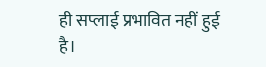ही सप्लाई प्रभावित नहीं हुई है।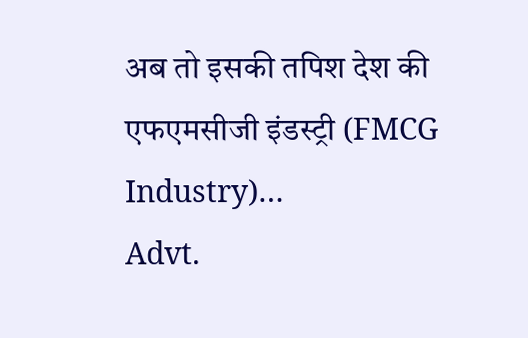अब तो इसकी तपिश देश की एफएमसीजी इंडस्ट्री (FMCG Industry)…
Advt.